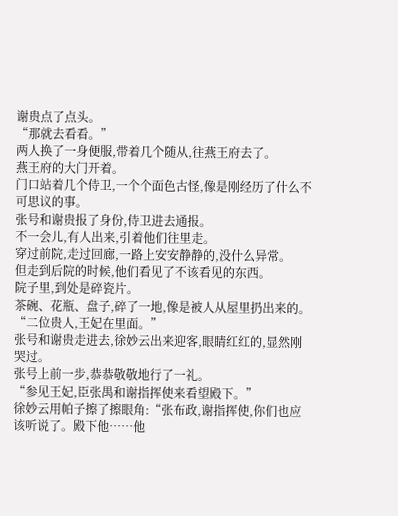谢贵点了点头。
“那就去看看。”
两人换了一身便服,带着几个随从,往燕王府去了。
燕王府的大门开着。
门口站着几个侍卫,一个个面色古怪,像是刚经历了什么不可思议的事。
张号和谢贵报了身份,侍卫进去通报。
不一会儿,有人出来,引着他们往里走。
穿过前院,走过回廊,一路上安安静静的,没什么异常。
但走到后院的时候,他们看见了不该看见的东西。
院子里,到处是碎瓷片。
茶碗、花瓶、盘子,碎了一地,像是被人从屋里扔出来的。
“二位贵人,王妃在里面。”
张号和谢贵走进去,徐妙云出来迎客,眼睛红红的,显然刚哭过。
张号上前一步,恭恭敬敬地行了一礼。
“参见王妃,臣张禺和谢指挥使来看望殿下。”
徐妙云用帕子擦了擦眼角:“张布政,谢指挥使,你们也应该听说了。殿下他……他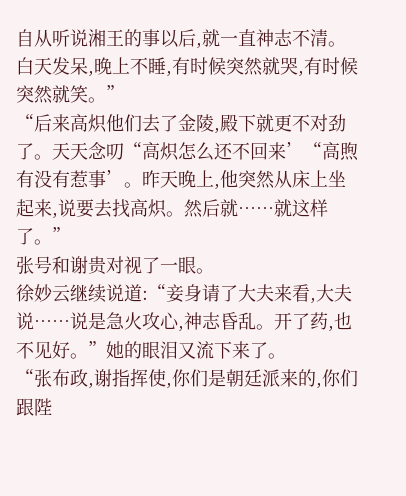自从听说湘王的事以后,就一直神志不清。白天发呆,晚上不睡,有时候突然就哭,有时候突然就笑。”
“后来高炽他们去了金陵,殿下就更不对劲了。天天念叨“高炽怎么还不回来’“高煦有没有惹事’。昨天晚上,他突然从床上坐起来,说要去找高炽。然后就……就这样了。”
张号和谢贵对视了一眼。
徐妙云继续说道:“妾身请了大夫来看,大夫说……说是急火攻心,神志昏乱。开了药,也不见好。”她的眼泪又流下来了。
“张布政,谢指挥使,你们是朝廷派来的,你们跟陛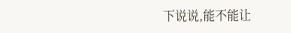下说说,能不能让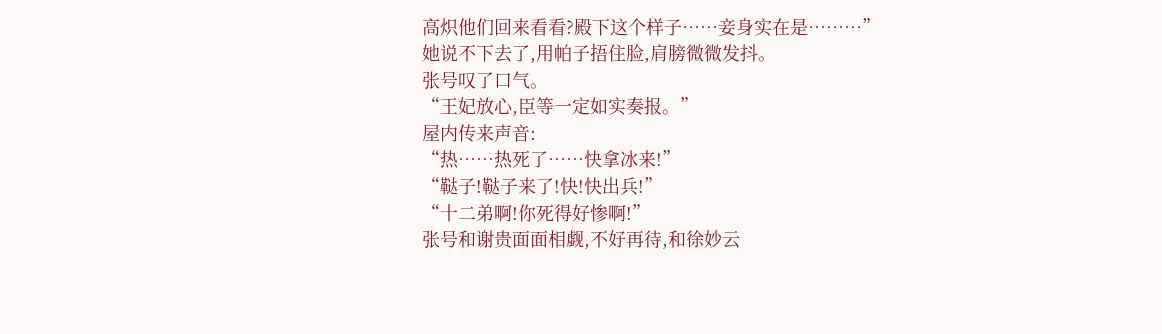高炽他们回来看看?殿下这个样子……妾身实在是………”
她说不下去了,用帕子捂住脸,肩膀微微发抖。
张号叹了口气。
“王妃放心,臣等一定如实奏报。”
屋内传来声音:
“热……热死了……快拿冰来!”
“鞑子!鞑子来了!快!快出兵!”
“十二弟啊!你死得好惨啊!”
张号和谢贵面面相觑,不好再待,和徐妙云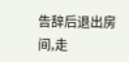告辞后退出房间,走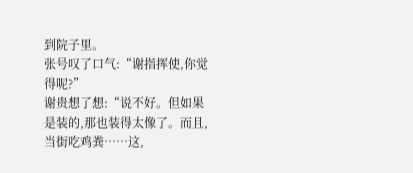到院子里。
张号叹了口气:“谢指挥使,你觉得呢?”
谢贵想了想:“说不好。但如果是装的,那也装得太像了。而且,当街吃鸡粪……这,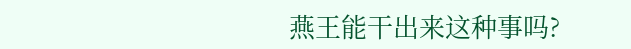燕王能干出来这种事吗?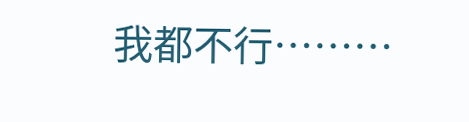我都不行………